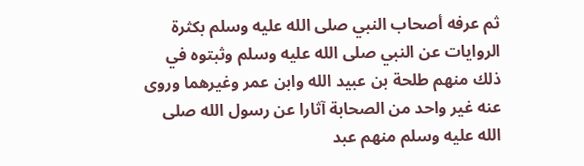ثم عرفه أصحاب النبي صلى الله عليه وسلم بكثرة الروايات عن النبي صلى الله عليه وسلم وثبتوه في ذلك منهم طلحة بن عبيد الله وابن عمر وغيرهما وروى عنه غير واحد من الصحابة آثارا عن رسول الله صلى الله عليه وسلم منهم عبد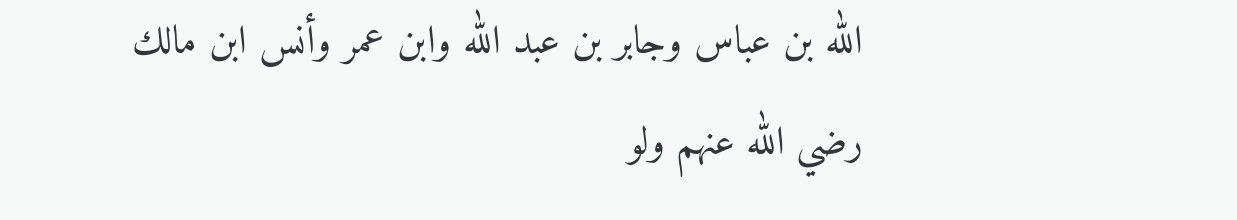الله بن عباس وجابر بن عبد الله وابن عمر وأنس ابن مالك رضي الله عنهم ولو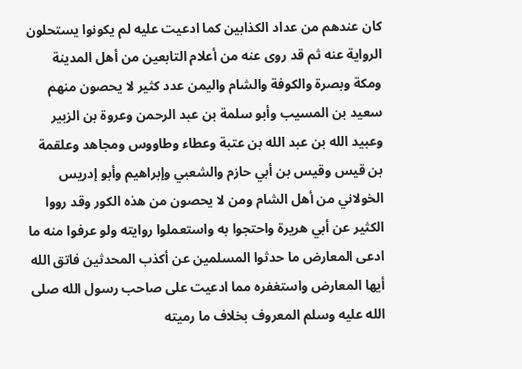كان عندهم من عداد الكذابين كما ادعيت عليه لم يكونوا يستحلون الرواية عنه ثم قد روى عنه من أعلام التابعين من أهل المدينة ومكة وبصرة والكوفة والشام واليمن عدد كثير لا يحصون منهم سعيد بن المسيب وأبو سلمة بن عبد الرحمن وعروة بن الزبير وعبيد الله بن عبد الله بن عتبة وعطاء وطاووس ومجاهد وعلقمة بن قيس وقيس بن أبي حازم والشعبي وإبراهيم وأبو إدريس الخولاني من أهل الشام ومن لا يحصون من هذه الكور وقد رووا الكثير عن أبي هريرة واحتجوا به واستعملوا روايته ولو عرفوا منه ما ادعى المعارض ما حدثوا المسلمين عن أكذب المحدثين فاتق الله أيها المعارض واستغفره مما ادعيت على صاحب رسول الله صلى الله عليه وسلم المعروف بخلاف ما رميته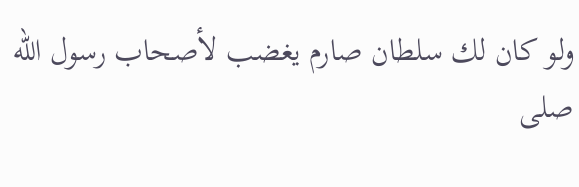ولو كان لك سلطان صارم يغضب لأصحاب رسول الله صلى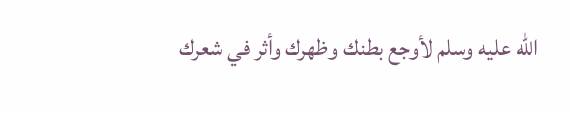الله عليه وسلم لأوجع بطنك وظهرك وأثر في شعرك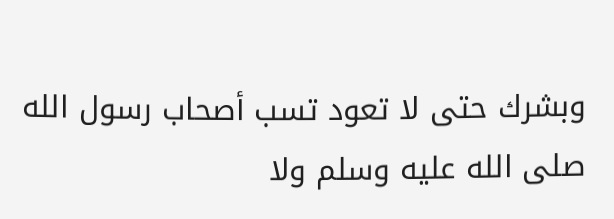وبشرك حتى لا تعود تسب أصحاب رسول الله صلى الله عليه وسلم ولا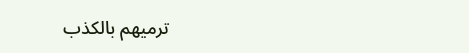ترميهم بالكذب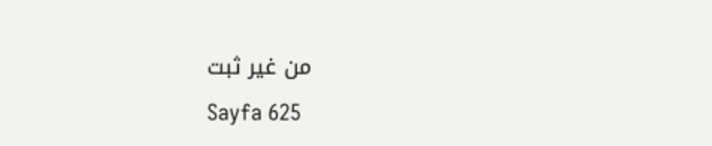من غير ثبت
Sayfa 625